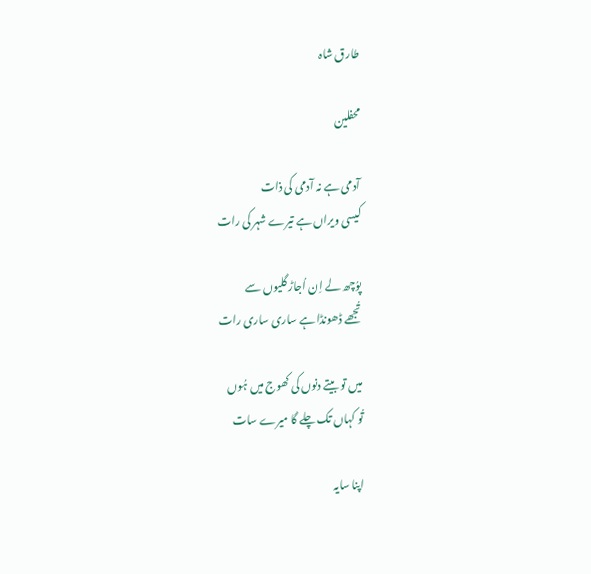طارق شاہ

محفلین

آدمی ہے نہ آدمی کی ذات
کیسی ویراں ہے تیرے شہر کی رات

پوُچھ لے اِن اُجاڑ گلیوں سے
تُجھے ڈھونڈا ہے ساری ساری رات

میں تو بیتے دنوں کی کھوج میں ہُوں
تُو کہاں تک چلے گا میرے سات

اپنا سایہ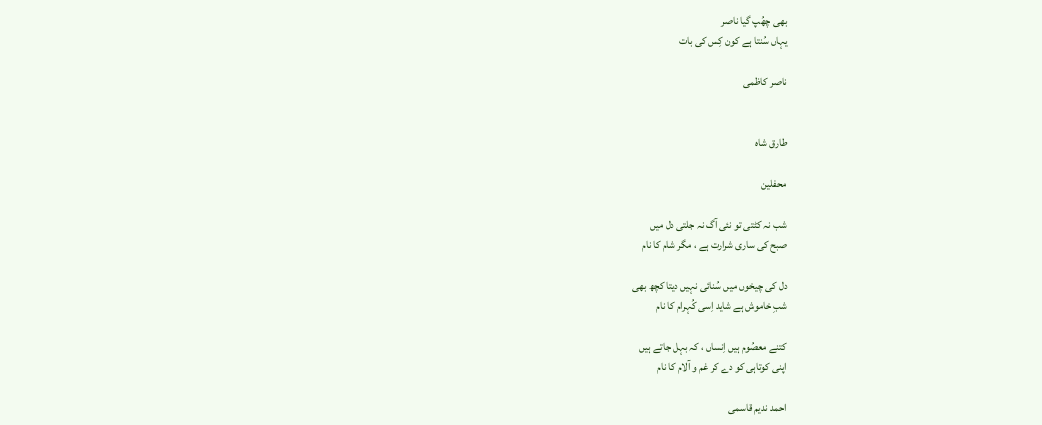بھی چھُپ گیا ناصر
یہاں سُنتا ہے کون کِس کی بات

ناصر کاظمی


طارق شاہ

محفلین

شب نہ کٹتی تو نئی آگ نہ جلتی دل میں
صبح کی ساری شرارت ہے ، مگر شام کا نام

دل کی چیخوں میں سُنائی نہیں دیتا کچھ بھی
شبِ خاموش ہے شاید اِسی کُہرام کا نام

کتنے معصُوم ہیں اِنساں ، کہ بہل جاتے ہیں
اپنی کوتاہی کو دے کر غم و آلام کا نام

احمد ندیم قاسمی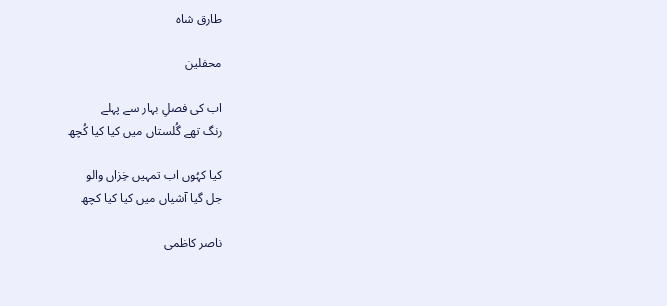طارق شاہ

محفلین

اب کی فصلِ بہار سے پہلے
رنگ تھے گُلستاں میں کیا کیا کُچھ

کیا کہُوں اب تمہیں خِزاں والو
جل گیا آشیاں میں کیا کیا کچھ

ناصر کاظمی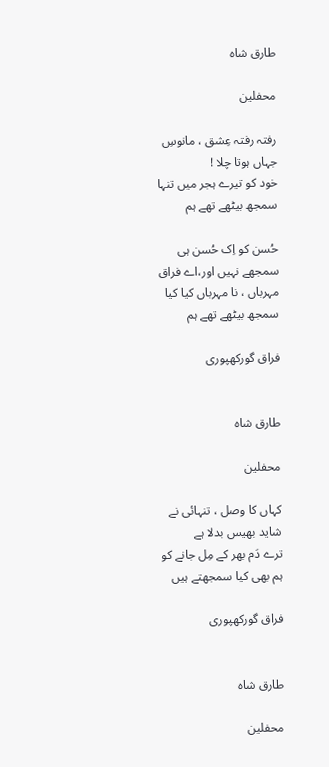طارق شاہ

محفلین

رفتہ رفتہ عِشق ، مانوسِ جہاں ہوتا چلا !
خود کو تیرے ہجر میں تنہا سمجھ بیٹھے تھے ہم

حُسن کو اِک حُسن ہی سمجھے نہیں اور،اے فراق
مہرباں ، نا مہرباں کیا کیا سمجھ بیٹھے تھے ہم

فراق گورکھپوری


طارق شاہ

محفلین

کہاں کا وصل ، تنہائی نے شاید بھیس بدلا ہے
ترے دَم بھر کے مِل جانے کو ہم بھی کیا سمجھتے ہیں

فراق گورکھپوری


طارق شاہ

محفلین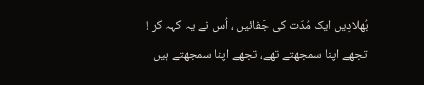بُھلادِیں ایک مُدّت کی جَفائیں ، اُس نے یہ کہہ کر !
تجھے اپنا سمجھتے تھے، تجھے اپنا سمجھتے ہیں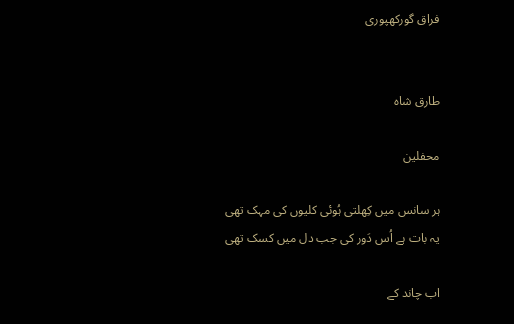فراق گورکھپوری


طارق شاہ

محفلین

ہر سانس میں کِھلتی ہُوئی کلیوں کی مہک تھی
یہ بات ہے اُس دَور کی جب دل میں کسک تھی

اب چاند کے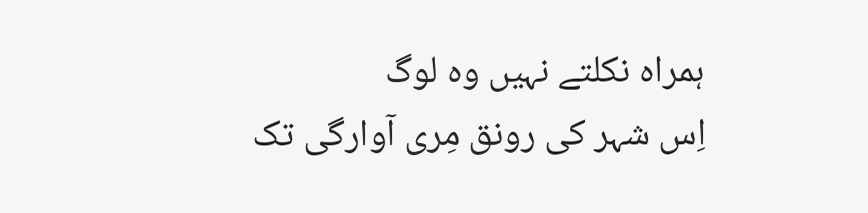ہمراہ نکلتے نہیں وہ لوگ
اِس شہر کی رونق مِری آوارگی تک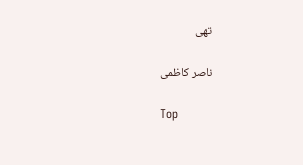تھی

ناصر کاظمی

Top